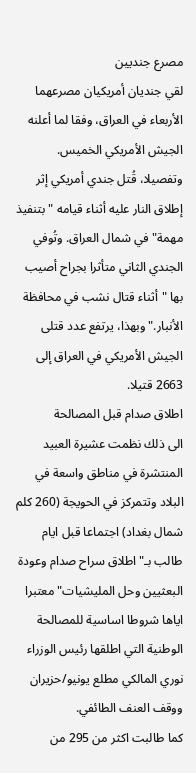مصرع جنديين
لقي جنديان أمريكيان مصرعهما الأربعاء في العراق، وفقا لما أعلنه الجيش الأمريكي الخميس. وتفصيلا، قُتل جندي أمريكي إثر إطلاق النار عليه أثناء قيامه "بتنفيذ مهمة" في شمال العراق. وتُوفي الجندي الثاني متأثرا بجراح أصيب بها "أثناء قتال نشب في محافظة الأنبار."وبهذا، يرتفع عدد قتلى الجيش الأمريكي في العراق إلى 2663 قتيلا.
اطلاق صدام قبل المصالحة
الى ذلك نظمت عشيرة العبيد المنتشرة في مناطق واسعة في البلاد وتتمركز في الحويجة (260 كلم شمال بغداد) اجتماعا قبل ايام طالب بـ"اطلاق سراح صدام وعودة البعثيين وحل المليشيات" معتبرا اياها شروطا اساسية للمصالحة الوطنية التي اطلقها رئيس الوزراء نوري المالكي مطلع يونيو/حزيران ووقف العنف الطائفي.
كما طالبت اكثر من 295 من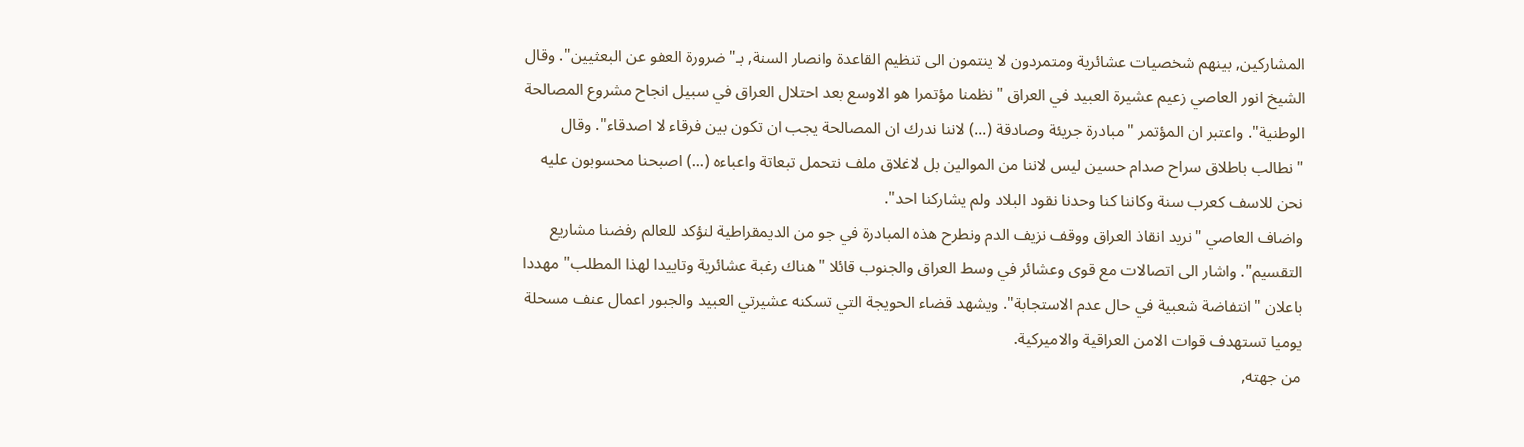المشاركين, بينهم شخصيات عشائرية ومتمردون لا ينتمون الى تنظيم القاعدة وانصار السنة, بـ"ضرورة العفو عن البعثيين". وقال الشيخ انور العاصي زعيم عشيرة العبيد في العراق "نظمنا مؤتمرا هو الاوسع بعد احتلال العراق في سبيل انجاح مشروع المصالحة الوطنية". واعتبر ان المؤتمر "مبادرة جريئة وصادقة (...) لاننا ندرك ان المصالحة يجب ان تكون بين فرقاء لا اصدقاء". وقال "نطالب باطلاق سراح صدام حسين ليس لاننا من الموالين بل لاغلاق ملف نتحمل تبعاتة واعباءه (...) اصبحنا محسوبون عليه نحن للاسف كعرب سنة وكاننا كنا وحدنا نقود البلاد ولم يشاركنا احد".
واضاف العاصي "نريد انقاذ العراق ووقف نزيف الدم ونطرح هذه المبادرة في جو من الديمقراطية لنؤكد للعالم رفضنا مشاريع التقسيم". واشار الى اتصالات مع قوى وعشائر في وسط العراق والجنوب قائلا "هناك رغبة عشائرية وتاييدا لهذا المطلب" مهددا باعلان "انتفاضة شعبية في حال عدم الاستجابة". ويشهد قضاء الحويجة التي تسكنه عشيرتي العبيد والجبور اعمال عنف مسحلة يوميا تستهدف قوات الامن العراقية والاميركية.
من جهته,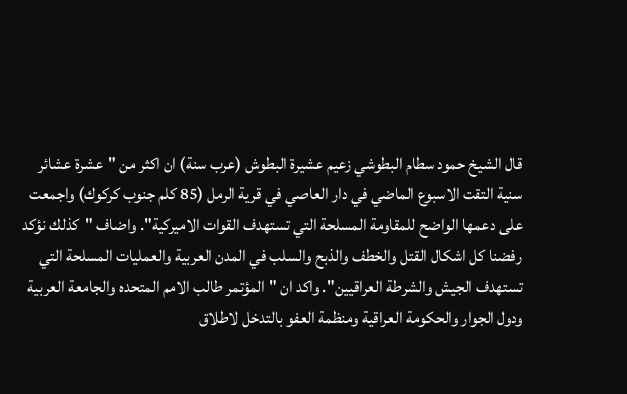قال الشيخ حمود سطام البطوشي زعيم عشيرة البطوش (عرب سنة) ان اكثر من "عشرة عشائر سنية التقت الاسبوع الماضي في دار العاصي في قرية الرمل (85 كلم جنوب كركوك) واجمعت على دعمها الواضح للمقاومة المسلحة التي تستهدف القوات الاميركية". واضاف "كذلك نؤكد رفضنا كل اشكال القتل والخطف والذبح والسلب في المدن العربية والعمليات المسلحة التي تستهدف الجيش والشرطة العراقيين". واكد ان "المؤتمر طالب الامم المتحده والجامعة العربية ودول الجوار والحكومة العراقية ومنظمة العفو بالتدخل لاطلاق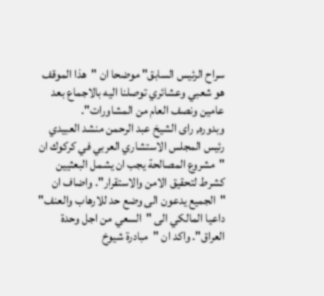سراح الرئيس السابق" موضحا ان "هذا الموقف هو شعبي وعشائري توصلنا اليه بالاجماع بعد عامين ونصف العام من المشاورات".
وبدوره, راى الشيخ عبد الرحمن منشد العبيدي رئيس المجلس الاستشاري العربي في كركوك ان "مشروع المصالحة يجب ان يشمل البعثيين كشرط لتحقيق الامن والاستقرار". واضاف ان "الجميع يدعون الى وضع حد للارهاب والعنف" داعيا المالكي الى "السعي من اجل وحدة العراق". واكد ان "مبادرة شيوخ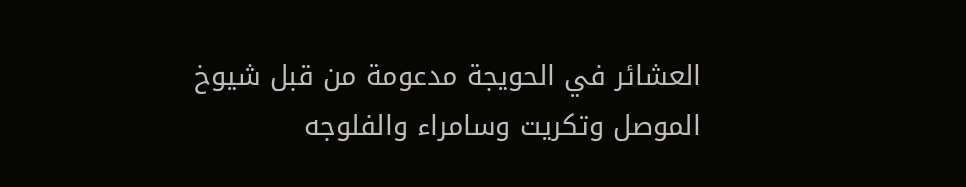العشائر في الحويجة مدعومة من قبل شيوخ الموصل وتكريت وسامراء والفلوجه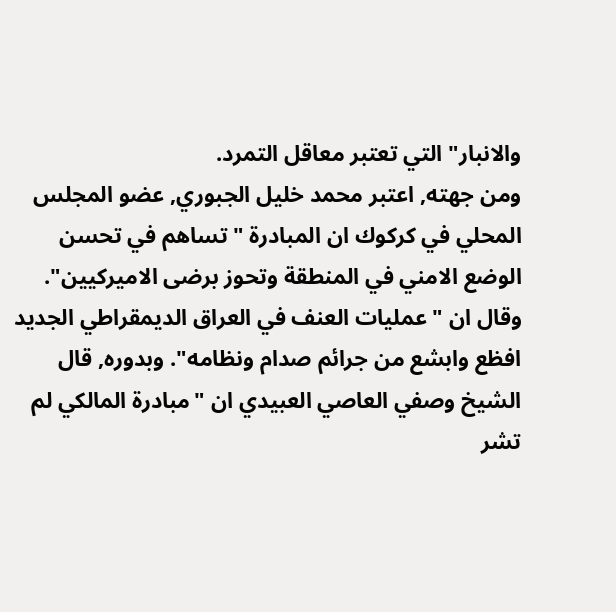والانبار" التي تعتبر معاقل التمرد.
ومن جهته, اعتبر محمد خليل الجبوري, عضو المجلس المحلي في كركوك ان المبادرة "تساهم في تحسن الوضع الامني في المنطقة وتحوز برضى الاميركيين". وقال ان "عمليات العنف في العراق الديمقراطي الجديد افظع وابشع من جرائم صدام ونظامه". وبدوره, قال الشيخ وصفي العاصي العبيدي ان "مبادرة المالكي لم تشر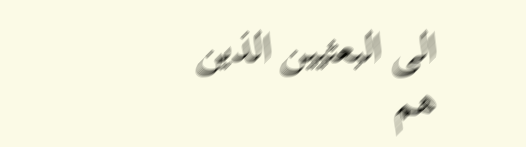الى البعثيين الذين هم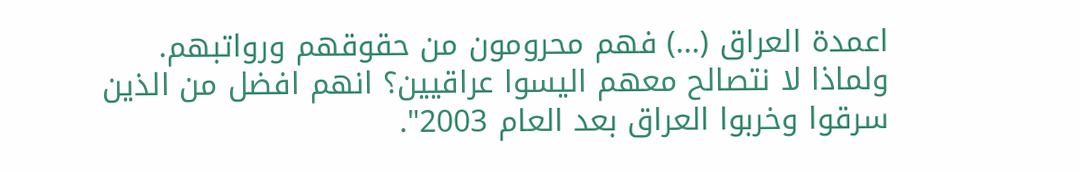اعمدة العراق (...) فهم محرومون من حقوقهم ورواتبهم. ولماذا لا نتصالح معهم اليسوا عراقيين؟ انهم افضل من الذين سرقوا وخربوا العراق بعد العام 2003".